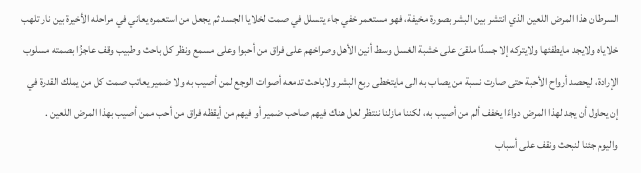السرطان هذا المرض اللعين الذي انتشر بين البشر بصورة مخيفة، فهو مستعمر خفي جاء يتسلل في صمت لخلايا الجسد ثم يجعل من استعمره يعاني في مراحله الأخيرة بين نار تلهب خلاياه ولايجد مايطفئها ولايتركه إلا جسدًا ملقىَ على خشبة الغسل وسط أنين الأهل وصراخهم على فراق من أحبوا وعلى مسمع ونظر كل باحث وطبيب وقف عاجزُا بصمته مسلوب الإرادة، ليحصد أرواح الأحبة حتى صارت نسبة من يصاب به الى مايتخطى ربع البشر ولاباحث تدمعه أصوات الوجع لمن أصيب به ولا ضمير يعاتب صمت كل من يملك القدرة في إن يحاول أن يجد لهذا المرض دواءًا يخفف ألم من أصيب به، لكننا مازلنا ننتظر لعل هناك فيهم صاحب ضمير أو فيهم من أيقظه فراق من أحب ممن أصيب بهذا المرض اللعين .
واليوم جئنا لنبحث ونقف على أسباب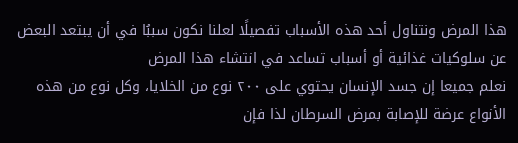هذا المرض ونتناول أحد هذه الأسباب تفصيلًا لعلنا نكون سببُا في أن يبتعد البعض عن سلوكيات غذائية أو أسباب تساعد في انتشاء هذا المرض
نعلم جميعا إن جسد الإنسان يحتوي على ٢٠٠ نوع من الخلايا، وكل نوع من هذه الأنواع عرضة للإصابة بمرض السرطان لذا فإن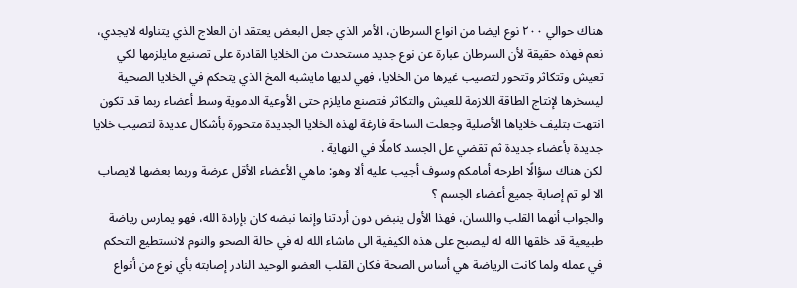هناك حوالي ٢٠٠ نوع ايضا من انواع السرطان، الأمر الذي جعل البعض يعتقد ان العلاج الذي يتناوله لايجدي، نعم فهذه حقيقة لأن السرطان عبارة عن نوع جديد مستحدث من الخلايا القادرة على تصنيع مايلزمها لكي تعيش وتتكاثر وتتحور لتصيب غيرها من الخلايا، فهي لديها مايشبه المخ الذي يتحكم في الخلايا الصحية ليسخرها لإنتاج الطاقة اللازمة للعيش والتكاثر فتصنع مايلزم حتى الأوعية الدموية وسط أعضاء ربما قد تكون انتهت بتليف خلاياها الأصلية وجعلت الساحة فارغة لهذه الخلايا الجديدة متحورة بأشكال عديدة لتصيب خلايا جديدة بأعضاء جديدة ثم تقضي عل الجسد كاملًا في النهاية .
لكن هناك سؤالًا اطرحه أمامكم وسوف أجيب عليه ألا وهو: ماهي الأعضاء الأقل عرضة وربما بعضها لايصاب الا لو تم إصابة جميع أعضاء الجسم ؟
والجواب أنهما القلب واللسان، فهذا الأول ينبض دون أردتنا وإنما نبضه كان بإرادة الله، فهو يمارس رياضة طبيعية قد خلقها الله له ليصبح على هذه الكيفية الى ماشاء الله له في حالة الصحو والنوم لانستطيع التحكم في عمله ولما كانت الرياضة هي أساس الصحة فكان القلب العضو الوحيد النادر إصابته بأي نوع من أنواع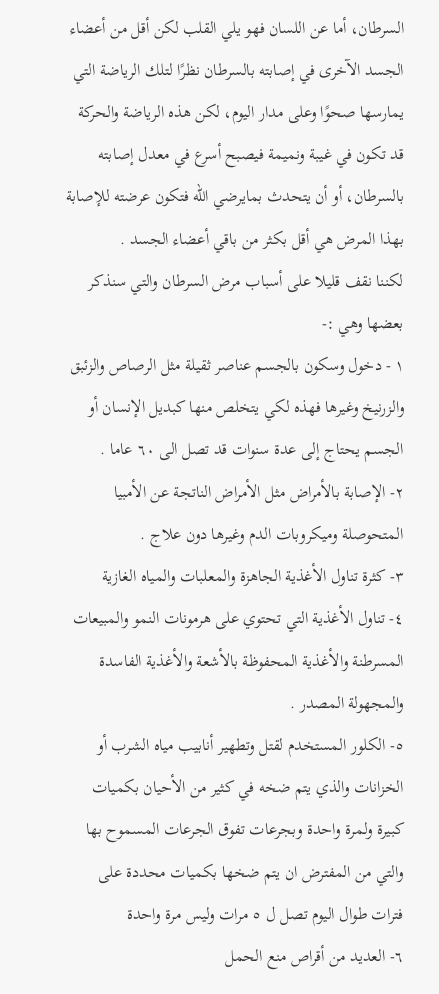السرطان، أما عن اللسان فهو يلي القلب لكن أقل من أعضاء الجسد الآخرى في إصابته بالسرطان نظرًا لتلك الرياضة التي يمارسها صحوًا وعلى مدار اليوم، لكن هذه الرياضة والحركة قد تكون في غيبة ونميمة فيصبح أسرع في معدل إصابته بالسرطان، أو أن يتحدث بمايرضي الله فتكون عرضته للإصابة بهذا المرض هي أقل بكثر من باقي أعضاء الجسد .
لكننا نقف قليلا على أسباب مرض السرطان والتي سنذكر بعضها وهي :-
١ - دخول وسكون بالجسم عناصر ثقيلة مثل الرصاص والزئبق والزرنيخ وغيرها فهذه لكي يتخلص منها كبديل الإنسان أو الجسم يحتاج إلى عدة سنوات قد تصل الى ٦٠ عاما .
٢- الإصابة بالأمراض مثل الأمراض الناتجة عن الأمبيا المتحوصلة وميكروبات الدم وغيرها دون علاج .
٣- كثرة تناول الأغذية الجاهزة والمعلبات والمياه الغازية
٤- تناول الأغذية التي تحتوي على هرمونات النمو والمبيعات المسرطنة والأغذية المحفوظة بالأشعة والأغذية الفاسدة والمجهولة المصدر .
٥- الكلور المستخدم لقتل وتطهير أنابيب مياه الشرب أو الخزانات والذي يتم ضخه في كثير من الأحيان بكميات كبيرة ولمرة واحدة وبجرعات تفوق الجرعات المسموح بها والتي من المفترض ان يتم ضخها بكميات محددة على فترات طوال اليوم تصل ل ٥ مرات وليس مرة واحدة
٦- العديد من أقراص منع الحمل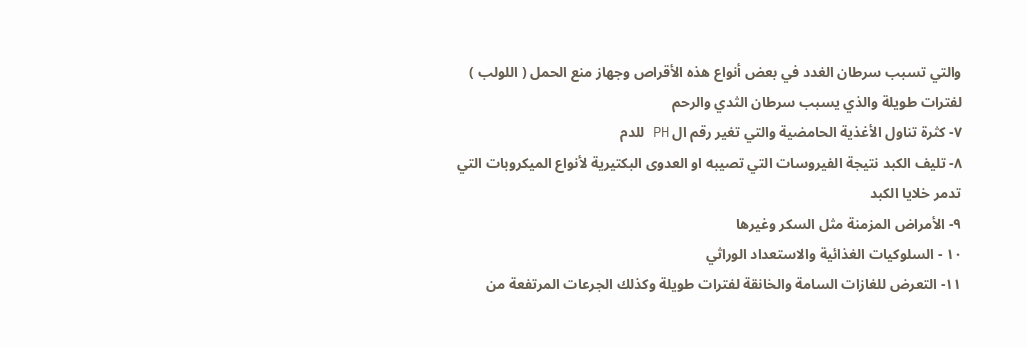والتي تسبب سرطان الغدد في بعض أنواع هذه الأقراص وجهاز منع الحمل ( اللولب ) لفترات طويلة والذي يسبب سرطان الثدي والرحم
٧- كثرة تناول الأغذية الحامضية والتي تغير رقم ال PH للدم
٨- تليف الكبد نتيجة الفيروسات التي تصيبه او العدوى البكتيرية لأنواع الميكروبات التي تدمر خلايا الكبد
٩- الأمراض المزمنة مثل السكر وغيرها
١٠ - السلوكيات الغذائية والاستعداد الوراثي
١١- التعرض للغازات السامة والخانقة لفترات طويلة وكذلك الجرعات المرتفعة من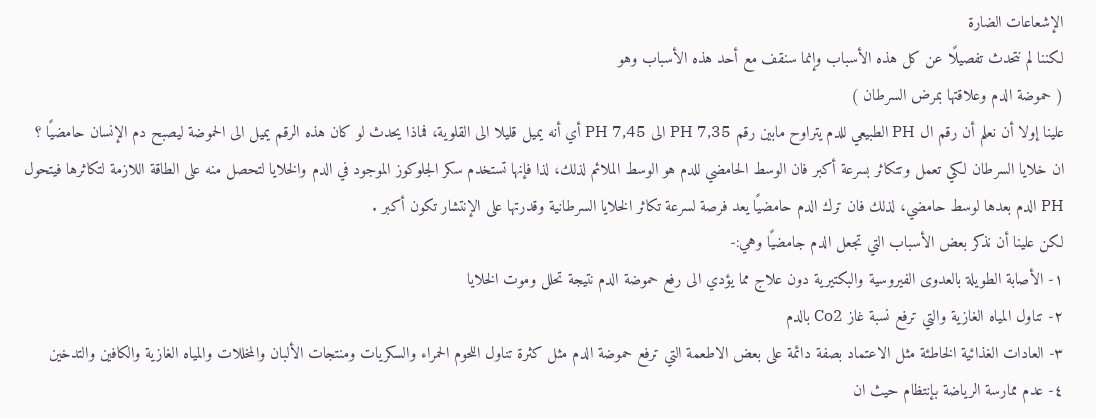الإشعاعات الضارة
لكننا لم نتحدث تفصيلًا عن كل هذه الأسباب وإنما سنقف مع أحد هذه الأسباب وهو
( حموضة الدم وعلاقتها بمرض السرطان )
علينا إولا أن نعلم أن رقم ال PH الطبيعي للدم يتراوح مابين رقم PH 7,35 الى PH 7,45 أي أنه يميل قليلا الى القلوية، فماذا يحدث لو كان هذه الرقم يميل الى الحموضة ليصبح دم الإنسان حامضيًا ؟
ان خلايا السرطان لكي تعمل وتتكاثر بسرعة أكبر فان الوسط الحامضي للدم هو الوسط الملائم لذلك، لذا فإنها تستخدم سكر الجلوكوز الموجود في الدم والخلايا لتحصل منه على الطاقة اللازمة لتكاثرها فيتحول PH الدم بعدها لوسط حامضي، لذلك فان ترك الدم حامضيًا يعد فرصة لسرعة تكاثر الخلايا السرطانية وقدرتها على الإنتشار تكون أكبر .
لكن علينا أن نذكر بعض الأسباب التي تجعل الدم جامضيًا وهي:-
١- الأصابة الطويلة بالعدوى الفيروسية والبكتيرية دون علاج مما يؤدي الى رفع حموضة الدم نتيجة تحلل وموت الخلايا
٢- تناول المياه الغازية والتي ترفع نسبة غاز Co2 بالدم
٣- العادات الغذائية الخاطئة مثل الاعتماد بصفة دائمة على بعض الاطعمة التي ترفع حموضة الدم مثل كثرة تناول اللحوم الحمراء والسكريات ومنتجات الألبان والمخللات والمياه الغازية والكافين والتدخين
٤- عدم ممارسة الرياضة بإنتظام حيث ان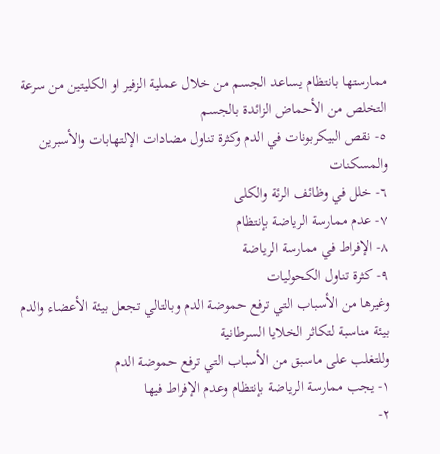ممارستها بانتظام يساعد الجسم من خلال عملية الزفير او الكليتين من سرعة التخلص من الأحماض الزائدة بالجسم
٥- نقص البيكربونات في الدم وكثرة تناول مضادات الإلتهابات والأسبرين والمسكنات
٦- خلل في وظائف الرئة والكلى
٧- عدم ممارسة الرياضة بإنتظام
٨- الإفراط في ممارسة الرياضة
٩- كثرة تناول الكحوليات
وغيرها من الأسباب التي ترفع حموضة الدم وبالتالي تجعل بيئة الأعضاء والدم بيئة مناسبة لتكاثر الخلايا السرطانية
وللتغلب على ماسبق من الأسباب التي ترفع حموضة الدم
١- يجب ممارسة الرياضة بإنتظام وعدم الإفراط فيها
٢-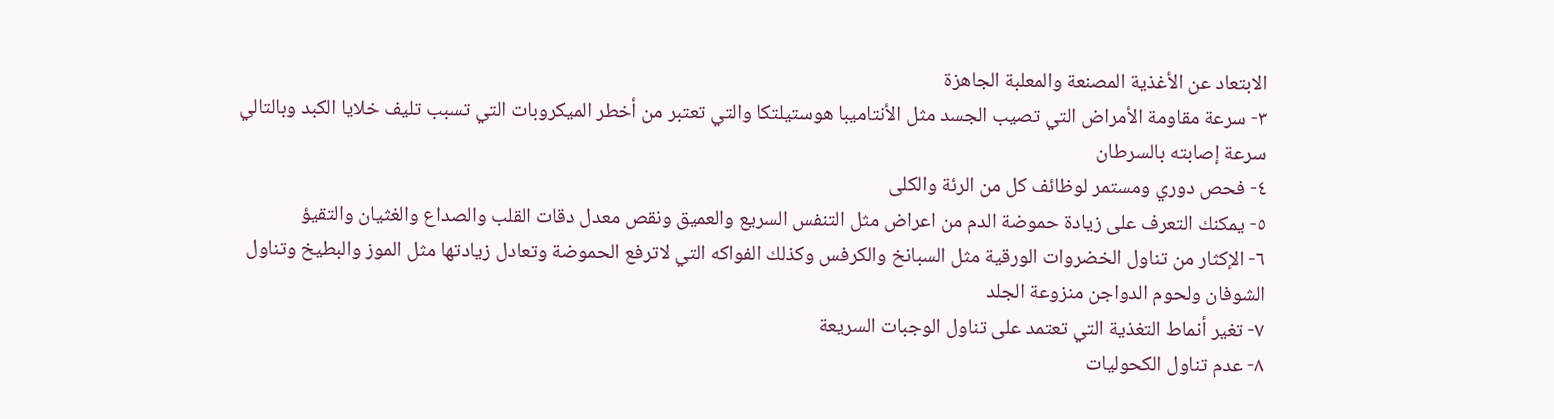الابتعاد عن الأغذية المصنعة والمعلبة الجاهزة
٣- سرعة مقاومة الأمراض التي تصيب الجسد مثل الأنتاميبا هوستيلتكا والتي تعتبر من أخطر الميكروبات التي تسبب تليف خلايا الكبد وبالتالي سرعة إصابته بالسرطان
٤- فحص دوري ومستمر لوظائف كل من الرئة والكلى
٥- يمكنك التعرف على زيادة حموضة الدم من اعراض مثل التنفس السريع والعميق ونقص معدل دقات القلب والصداع والغثيان والتقيؤ
٦- الإكثار من تناول الخضروات الورقية مثل السبانخ والكرفس وكذلك الفواكه التي لاترفع الحموضة وتعادل زيادتها مثل الموز والبطيخ وتناول الشوفان ولحوم الدواجن منزوعة الجلد
٧- تغير أنماط التغذية التي تعتمد على تناول الوجبات السريعة
٨- عدم تناول الكحوليات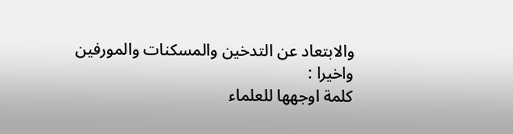والابتعاد عن التدخين والمسكنات والمورفين
واخيرا :
كلمة اوجهها للعلماء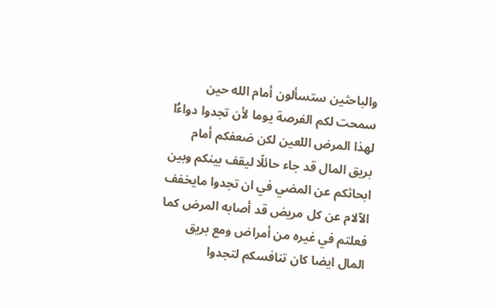والباحثين ستسألون أمام الله حين سمحت لكم الفرصة يوما لأن تجدوا دواءُا لهذا المرض اللعين لكن ضعفكم أمام بريق المال قد جاء حائلًا ليقف بينكم وبين ابحاثكم عن المضي في ان تجدوا مايخفف الآلام عن كل مريض قد أصابه المرض كما فعلتم في غيره من أمراض ومع بريق المال ايضا كان تنافسكم لتجدوا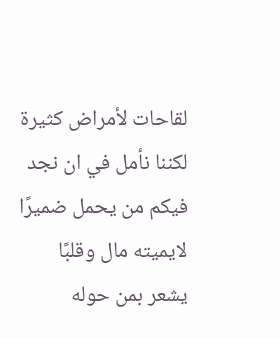لقاحات لأمراض كثيرة لكننا نأمل في ان نجد فيكم من يحمل ضميرًا لايميته مال وقلبًا يشعر بمن حوله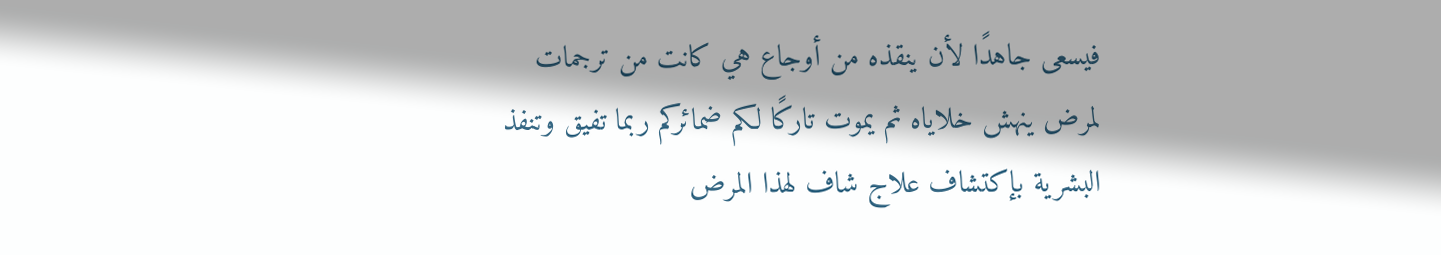فيسعى جاهدًا لأن ينقذه من أوجاع هي كانت من ترجمات لمرض ينهش خلاياه ثم يموت تاركًا لكم ضمائركم ربما تفيق وتنفذ البشرية بإكتشاف علاج شاف لهذا المرض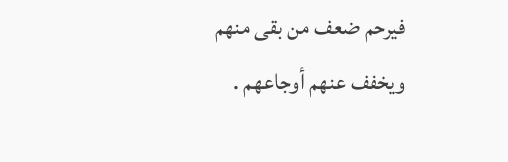فيرحم ضعف من بقى منهم ويخفف عنهم أوجاعهم .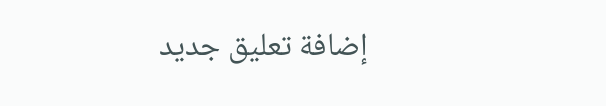إضافة تعليق جديد